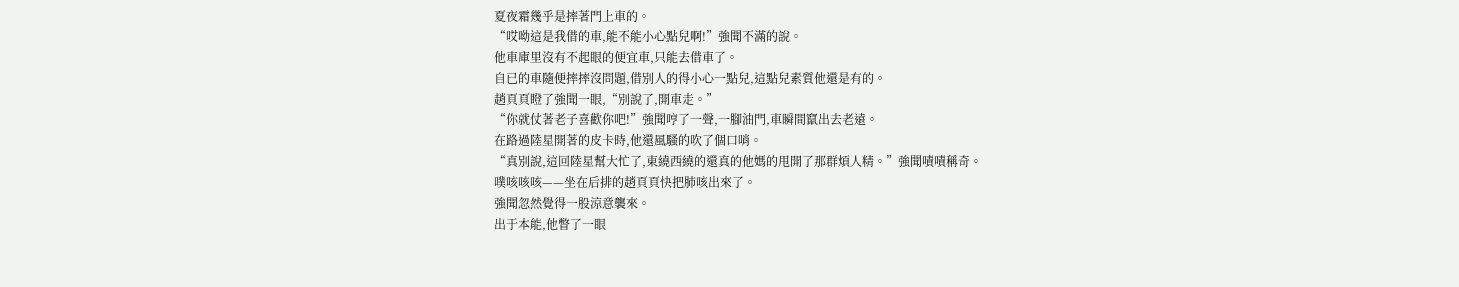夏夜霜幾乎是摔著門上車的。
“哎呦這是我借的車,能不能小心點兒啊!”強聞不滿的說。
他車庫里沒有不起眼的便宜車,只能去借車了。
自已的車隨便摔摔沒問題,借別人的得小心一點兒,這點兒素質他還是有的。
趙頁頁瞪了強聞一眼,“別說了,開車走。”
“你就仗著老子喜歡你吧!”強聞哼了一聲,一腳油門,車瞬間竄出去老遠。
在路過陸星開著的皮卡時,他還風騷的吹了個口哨。
“真別說,這回陸星幫大忙了,東繞西繞的還真的他媽的甩開了那群煩人精。”強聞嘖嘖稱奇。
噗咳咳咳——坐在后排的趙頁頁快把肺咳出來了。
強聞忽然覺得一股涼意襲來。
出于本能,他瞥了一眼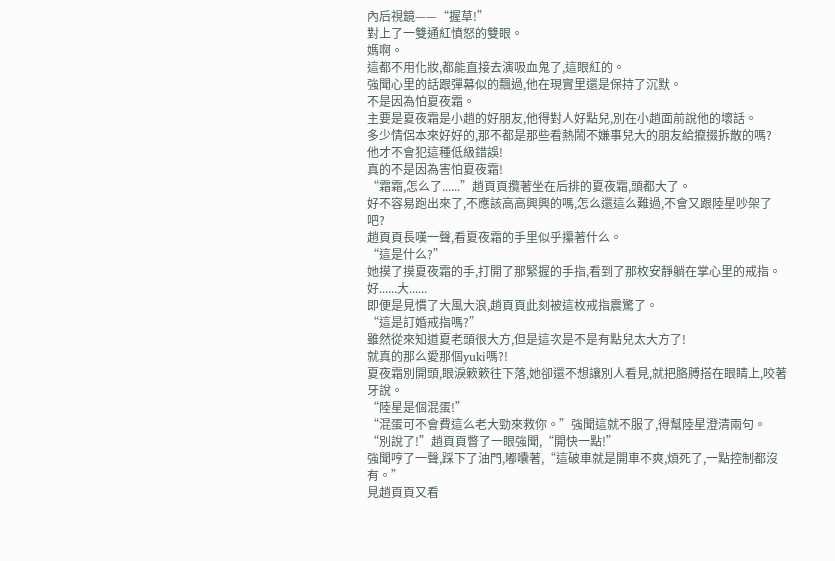內后視鏡——“握草!”
對上了一雙通紅憤怒的雙眼。
媽啊。
這都不用化妝,都能直接去演吸血鬼了,這眼紅的。
強聞心里的話跟彈幕似的飄過,他在現實里還是保持了沉默。
不是因為怕夏夜霜。
主要是夏夜霜是小趙的好朋友,他得對人好點兒,別在小趙面前說他的壞話。
多少情侶本來好好的,那不都是那些看熱鬧不嫌事兒大的朋友給攛掇拆散的嗎?
他才不會犯這種低級錯誤!
真的不是因為害怕夏夜霜!
“霜霜,怎么了......”趙頁頁攬著坐在后排的夏夜霜,頭都大了。
好不容易跑出來了,不應該高高興興的嗎,怎么還這么難過,不會又跟陸星吵架了吧?
趙頁頁長嘆一聲,看夏夜霜的手里似乎攥著什么。
“這是什么?”
她摸了摸夏夜霜的手,打開了那緊握的手指,看到了那枚安靜躺在掌心里的戒指。
好......大......
即便是見慣了大風大浪,趙頁頁此刻被這枚戒指震驚了。
“這是訂婚戒指嗎?”
雖然從來知道夏老頭很大方,但是這次是不是有點兒太大方了!
就真的那么愛那個yuki嗎?!
夏夜霜別開頭,眼淚簌簌往下落,她卻還不想讓別人看見,就把胳膊搭在眼睛上,咬著牙說。
“陸星是個混蛋!”
“混蛋可不會費這么老大勁來救你。”強聞這就不服了,得幫陸星澄清兩句。
“別說了!”趙頁頁瞥了一眼強聞,“開快一點!”
強聞哼了一聲,踩下了油門,嘟囔著,“這破車就是開車不爽,煩死了,一點控制都沒有。”
見趙頁頁又看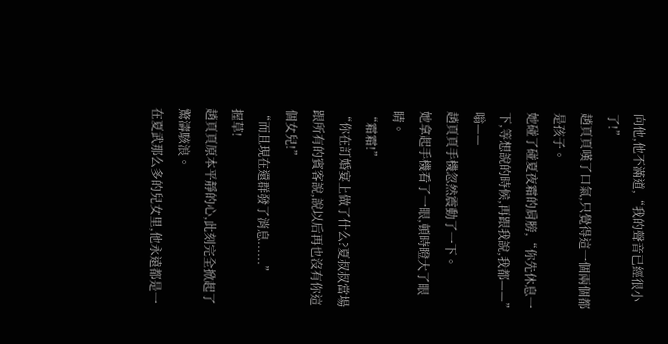向他,他不滿道,“我的聲音已經很小了!”
趙頁頁嘆了口氣,只覺得這一個兩個都是孩子。
她碰了碰夏夜霜的肩膀,“你先休息一下,等想說的時候,再跟我說,我都——”
嗡——
趙頁頁手機忽然震動了一下。
她拿起手機看了一眼,頓時瞪大了眼睛。
“霜霜!”
“你在訂婚宴上做了什么?夏叔叔當場跟所有的賓客說,說以后再也沒有你這個女兒!”
“而且現在還群發了消息......”
握草!
趙頁頁原本平靜的心,此刻完全掀起了驚濤駭浪。
在夏武那么多的兒女里,他永遠都是一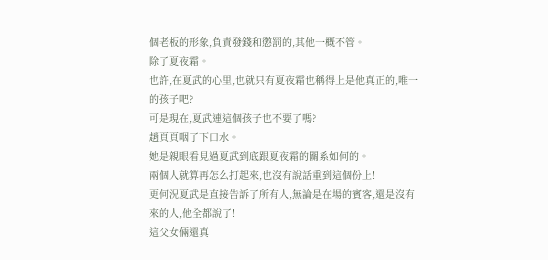個老板的形象,負責發錢和懲罰的,其他一概不管。
除了夏夜霜。
也許,在夏武的心里,也就只有夏夜霜也稱得上是他真正的,唯一的孩子吧?
可是現在,夏武連這個孩子也不要了嗎?
趙頁頁咽了下口水。
她是親眼看見過夏武到底跟夏夜霜的關系如何的。
兩個人就算再怎么打起來,也沒有說話重到這個份上!
更何況夏武是直接告訴了所有人,無論是在場的賓客,還是沒有來的人,他全都說了!
這父女倆還真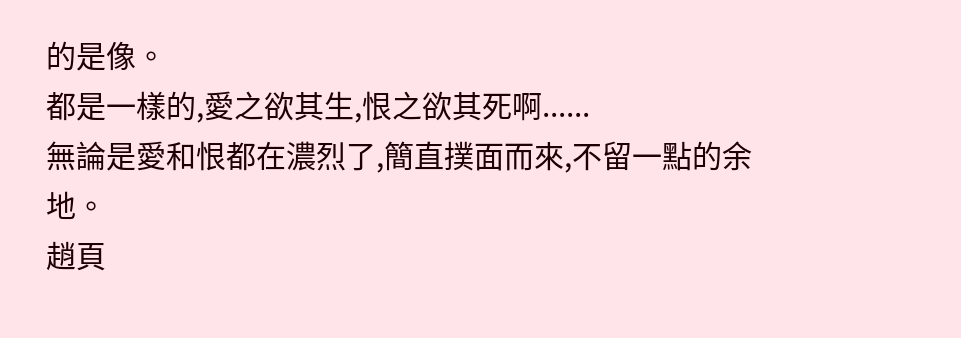的是像。
都是一樣的,愛之欲其生,恨之欲其死啊......
無論是愛和恨都在濃烈了,簡直撲面而來,不留一點的余地。
趙頁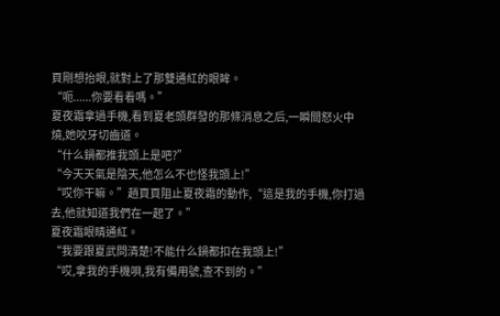頁剛想抬眼,就對上了那雙通紅的眼眸。
“呃......你要看看嗎。”
夏夜霜拿過手機,看到夏老頭群發的那條消息之后,一瞬間怒火中燒,她咬牙切齒道。
“什么鍋都推我頭上是吧?”
“今天天氣是陰天,他怎么不也怪我頭上!”
“哎你干嘛。”趙頁頁阻止夏夜霜的動作,“這是我的手機,你打過去,他就知道我們在一起了。”
夏夜霜眼睛通紅。
“我要跟夏武問清楚!不能什么鍋都扣在我頭上!”
“哎,拿我的手機唄,我有備用號,查不到的。”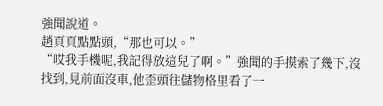強聞說道。
趙頁頁點點頭,“那也可以。”
“哎我手機呢,我記得放這兒了啊。”強聞的手摸索了幾下,沒找到,見前面沒車,他歪頭往儲物格里看了一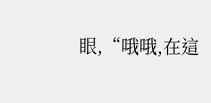眼,“哦哦,在這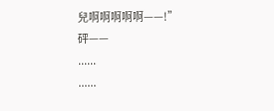兒啊啊啊啊啊——!”
砰——
......
......